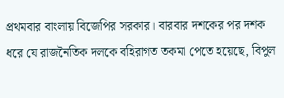প্রথমবার বাংলায় বিজেপির সরকার। বারবার দশকের পর দশক ধরে যে রাজনৈতিক দলকে বহিরাগত তকমা পেতে হয়েছে, বিপুল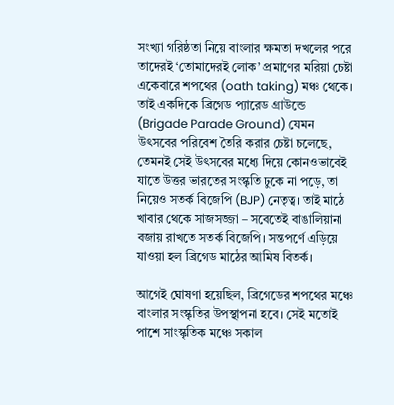সংখ্যা গরিষ্ঠতা নিয়ে বাংলার ক্ষমতা দখলের পরে তাদেরই ‘তোমাদেরই লোক’ প্রমাণের মরিয়া চেষ্টা একেবারে শপথের (oath taking) মঞ্চ থেকে। তাই একদিকে ব্রিগেড প্যারেড গ্রাউন্ডে (Brigade Parade Ground) যেমন উৎসবের পরিবেশ তৈরি করার চেষ্টা চলেছে, তেমনই সেই উৎসবের মধ্যে দিয়ে কোনওভাবেই যাতে উত্তর ভারতের সংস্কৃতি ঢুকে না পড়ে, তা নিয়েও সতর্ক বিজেপি (BJP) নেতৃত্ব। তাই মাঠে খাবার থেকে সাজসজ্জা – সবেতেই বাঙালিয়ানা বজায় রাখতে সতর্ক বিজেপি। সন্তপর্ণে এড়িয়ে যাওয়া হল ব্রিগেড মাঠের আমিষ বিতর্ক।

আগেই ঘোষণা হয়েছিল, ব্রিগেডের শপথের মঞ্চে বাংলার সংস্কৃতির উপস্থাপনা হবে। সেই মতোই পাশে সাংস্কৃতিক মঞ্চে সকাল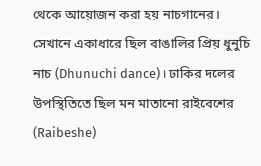থেকে আয়োজন করা হয় নাচগানের। সেখানে একাধারে ছিল বাঙালির প্রিয় ধুনুচি নাচ (Dhunuchi dance)। ঢাকির দলের উপস্থিতিতে ছিল মন মাতানো রাইবেশের (Raibeshe)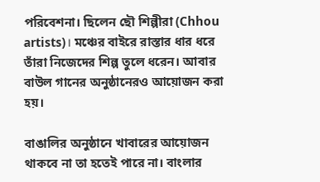পরিবেশনা। ছিলেন ছৌ শিল্পীরা (Chhou artists)। মঞ্চের বাইরে রাস্তার ধার ধরে তাঁরা নিজেদের শিল্প তুলে ধরেন। আবার বাউল গানের অনুষ্ঠানেরও আয়োজন করা হয়।

বাঙালির অনুষ্ঠানে খাবারের আয়োজন থাকবে না তা হতেই পারে না। বাংলার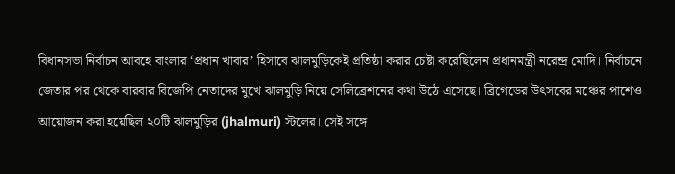বিধানসভা নির্বাচন আবহে বাংলার ‘প্রধান খাবার’ হিসাবে ঝালমুড়িকেই প্রতিষ্ঠা করার চেষ্টা করেছিলেন প্রধানমন্ত্রী নরেন্দ্র মোদি। নির্বাচনে জেতার পর থেকে বারবার বিজেপি নেতাদের মুখে ঝালমুড়ি নিয়ে সেলিব্রেশনের কথা উঠে এসেছে। ব্রিগেডের উৎসবের মঞ্চের পাশেও আয়োজন করা হয়েছিল ২০টি ঝালমুড়ির (jhalmuri) স্টলের। সেই সঙ্গে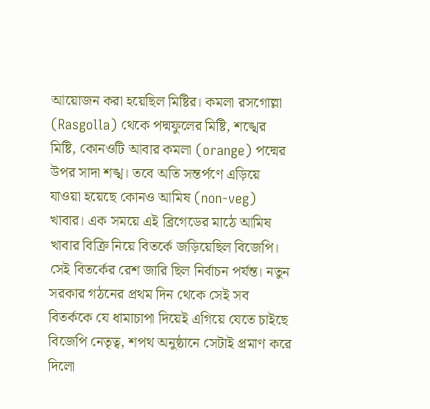আয়োজন করা হয়েছিল মিষ্টির। কমলা রসগোল্লা (Rasgolla) থেকে পদ্মফুলের মিষ্টি, শঙ্খের মিষ্টি, কোনওটি আবার কমলা (orange) পদ্মের উপর সাদা শঙ্খ। তবে অতি সন্তর্পণে এড়িয়ে যাওয়া হয়েছে কোনও আমিষ (non-veg) খাবার। এক সময়ে এই ব্রিগেডের মাঠে আমিষ খাবার বিক্রি নিয়ে বিতর্কে জড়িয়েছিল বিজেপি। সেই বিতর্কের রেশ জারি ছিল নির্বাচন পর্যন্ত। নতুন সরকার গঠনের প্রথম দিন থেকে সেই সব বিতর্ককে যে ধামাচাপা দিয়েই এগিয়ে যেতে চাইছে বিজেপি নেতৃত্ব, শপথ অনুষ্ঠানে সেটাই প্রমাণ করে দিলো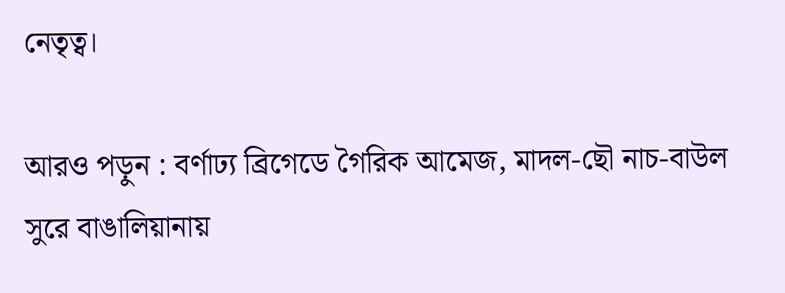নেতৃত্ব।

আরও পড়ুন : বর্ণাঢ্য ব্রিগেডে গৈরিক আমেজ, মাদল-ছৌ নাচ-বাউল সুরে বাঙালিয়ানায়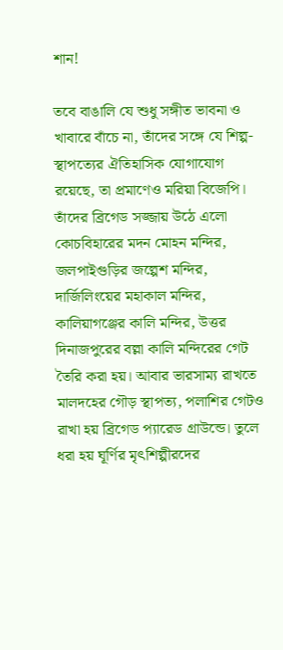শান!

তবে বাঙালি যে শুধু সঙ্গীত ভাবনা ও খাবারে বাঁচে না, তাঁদের সঙ্গে যে শিল্প-স্থাপত্যের ঐতিহাসিক যোগাযোগ রয়েছে, তা প্রমাণেও মরিয়া বিজেপি। তাঁদের ব্রিগেড সজ্জায় উঠে এলো কোচবিহারের মদন মোহন মন্দির, জলপাইগুড়ির জল্পেশ মন্দির, দার্জিলিংয়ের মহাকাল মন্দির, কালিয়াগঞ্জের কালি মন্দির, উত্তর দিনাজপুরের বল্লা কালি মন্দিরের গেট তৈরি করা হয়। আবার ভারসাম্য রাখতে মালদহের গৌড় স্থাপত্য, পলাশির গেটও রাখা হয় ব্রিগেড প্যারেড গ্রাউন্ডে। তুলে ধরা হয় ঘূর্ণির মৃৎশিল্পীরদের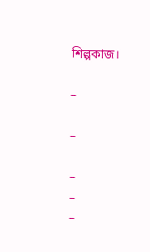শিল্পকাজ।

–

–

–
–
–